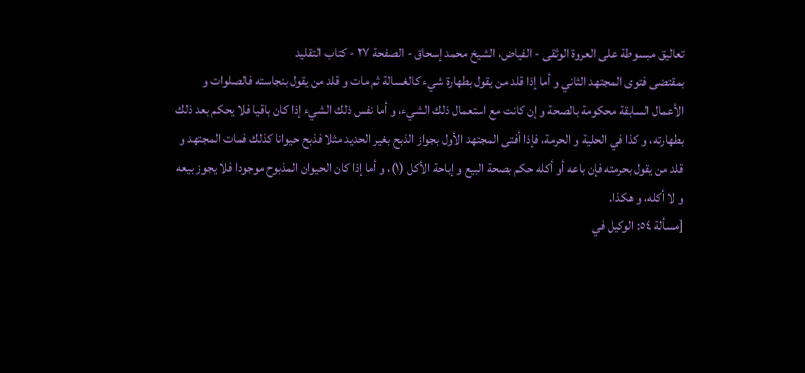تعاليق مبسوطة على العروة الوثقى - الفياض، الشيخ محمد إسحاق - الصفحة ٢٧ - كتاب التقليد
بمقتضى فتوى المجتهد الثاني و أما إذا قلد من يقول بطهارة شيء كالغسالة ثم مات و قلد من يقول بنجاسته فالصلوات و الأعمال السابقة محكومة بالصحة و إن كانت مع استعمال ذلك الشيء، و أما نفس ذلك الشيء إذا كان باقيا فلا يحكم بعد ذلك بطهارته، و كذا في الحلية و الحرمة، فإذا أفتى المجتهد الأول بجواز الذبح بغير الحديد مثلا فذبح حيوانا كذلك فمات المجتهد و قلد من يقول بحرمته فإن باعه أو أكله حكم بصحة البيع و إباحة الأكل (١)، و أما إذا كان الحيوان المذبوح موجودا فلا يجوز بيعه و لا أكله، و هكذا.
[مسألة ٥٤: الوكيل في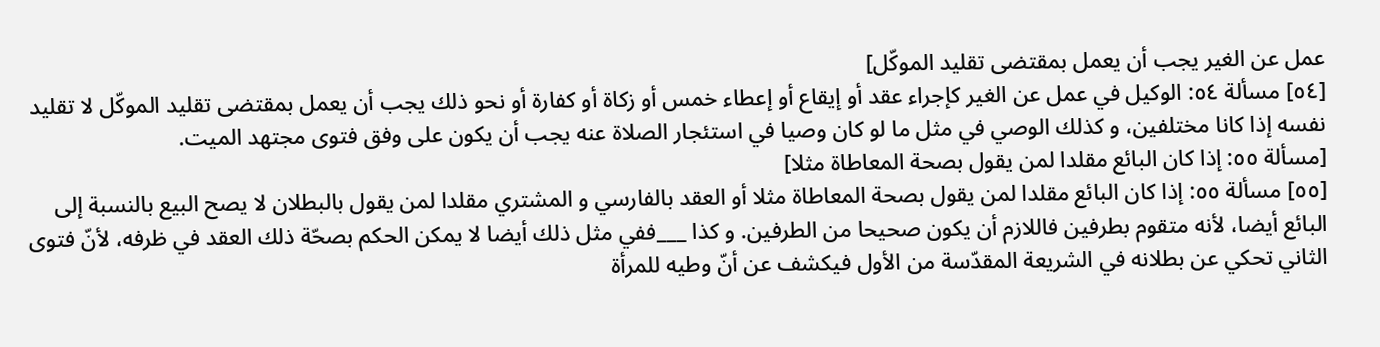عمل عن الغير يجب أن يعمل بمقتضى تقليد الموكّل]
[٥٤] مسألة ٥٤: الوكيل في عمل عن الغير كإجراء عقد أو إيقاع أو إعطاء خمس أو زكاة أو كفارة أو نحو ذلك يجب أن يعمل بمقتضى تقليد الموكّل لا تقليد نفسه إذا كانا مختلفين، و كذلك الوصي في مثل ما لو كان وصيا في استئجار الصلاة عنه يجب أن يكون على وفق فتوى مجتهد الميت.
[مسألة ٥٥: إذا كان البائع مقلدا لمن يقول بصحة المعاطاة مثلا]
[٥٥] مسألة ٥٥: إذا كان البائع مقلدا لمن يقول بصحة المعاطاة مثلا أو العقد بالفارسي و المشتري مقلدا لمن يقول بالبطلان لا يصح البيع بالنسبة إلى البائع أيضا، لأنه متقوم بطرفين فاللازم أن يكون صحيحا من الطرفين. و كذا ___ففي مثل ذلك أيضا لا يمكن الحكم بصحّة ذلك العقد في ظرفه، لأنّ فتوى الثاني تحكي عن بطلانه في الشريعة المقدّسة من الأول فيكشف عن أنّ وطيه للمرأة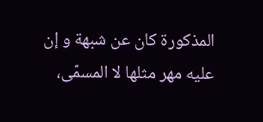المذكورة كان عن شبهة و إن عليه مهر مثلها لا المسمّى،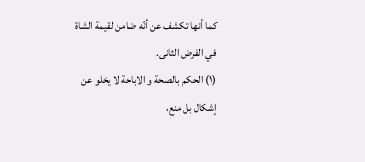كما أنها تكشف عن أنّه ضامن لقيمة الشاة في الفرض الثانى.
(١) الحكم بالصحة و الاباحة لا يخلو عن إشكال بل منع،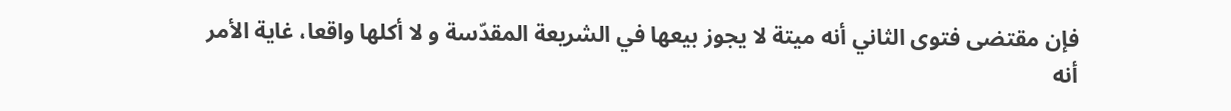فإن مقتضى فتوى الثاني أنه ميتة لا يجوز بيعها في الشريعة المقدّسة و لا أكلها واقعا، غاية الأمر أنه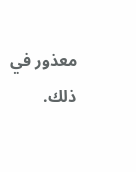معذور في ذلك.